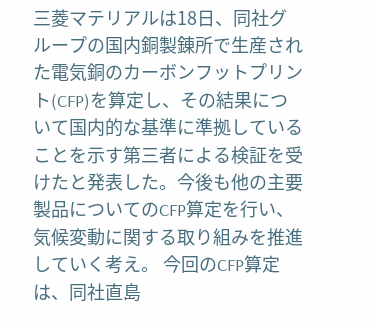三菱マテリアルは18日、同社グループの国内銅製錬所で生産された電気銅のカーボンフットプリント(CFP)を算定し、その結果について国内的な基準に準拠していることを示す第三者による検証を受けたと発表した。今後も他の主要製品についてのCFP算定を行い、気候変動に関する取り組みを推進していく考え。 今回のCFP算定は、同社直島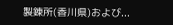製錬所(香川県)および...